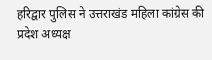हरिद्वार पुलिस ने उत्तराखंड महिला कांग्रेस की प्रदेश अध्यक्ष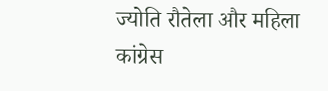ज्योति रौतेला और महिला कांग्रेस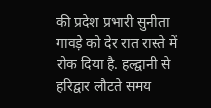की प्रदेश प्रभारी सुनीता गावड़े को देर रात रास्ते में रोक दिया है. हल्द्वानी से हरिद्वार लौटते समय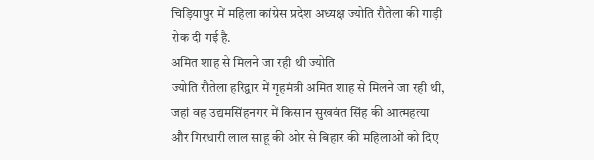चिड़ियापुर में महिला कांग्रेस प्रदेश अध्यक्ष ज्योति रौतेला की गाड़ी रोक दी गई है.
अमित शाह से मिलने जा रही थी ज्योति
ज्योति रौतेला हरिद्वार में गृहमंत्री अमित शाह से मिलने जा रही थी, जहां वह उद्यमसिंहनगर में किसान सुखवंत सिंह की आत्महत्या और गिरधारी लाल साहू की ओर से बिहार की महिलाओं को दिए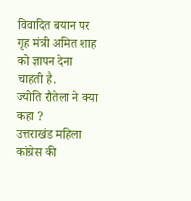विवादित बयान पर गृह मंत्री अमित शाह को ज्ञापन देना चाहती है.
ज्योति रौतेला ने क्या कहा ?
उत्तराखंड महिला कांग्रेस की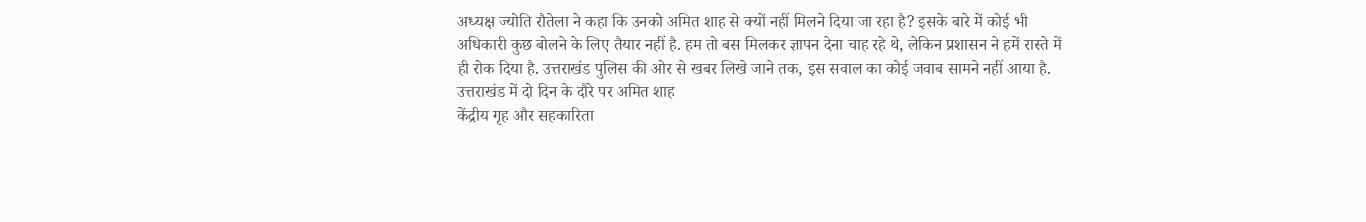अध्यक्ष ज्योति रौतेला ने कहा कि उनको अमित शाह से क्यों नहीं मिलने दिया जा रहा है? इसके बारे में कोई भी अधिकारी कुछ बोलने के लिए तैयार नहीं है. हम तो बस मिलकर ज्ञापन देना चाह रहे थे, लेकिन प्रशासन ने हमें रास्ते में ही रोक दिया है. उत्तराखंड पुलिस की ओर से खबर लिखे जाने तक, इस सवाल का कोई जवाब सामने नहीं आया है.
उत्तराखंड में दो दिन के दौरे पर अमित शाह
केंद्रीय गृह और सहकारिता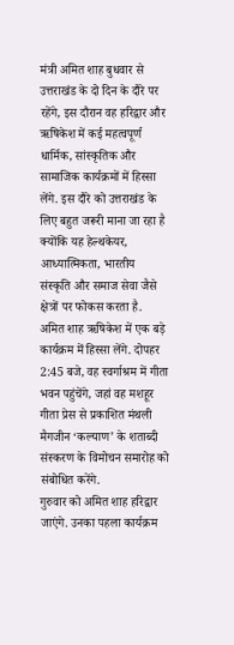मंत्री अमित शाह बुधवार से उत्तराखंड के दो दिन के दौरे पर रहेंगे, इस दौरान वह हरिद्वार और ऋषिकेश में कई महत्वपूर्ण धार्मिक, सांस्कृतिक और सामाजिक कार्यक्रमों में हिस्सा लेंगे. इस दौरे को उत्तराखंड के लिए बहुत जरूरी माना जा रहा है क्योंकि यह हेल्थकेयर, आध्यात्मिकता, भारतीय संस्कृति और समाज सेवा जैसे क्षेत्रों पर फोकस करता है.
अमित शाह ऋषिकेश में एक बड़े कार्यक्रम में हिस्सा लेंगे. दोपहर 2:45 बजे, वह स्वर्गाश्रम में गीता भवन पहुंचेंगे, जहां वह मशहूर गीता प्रेस से प्रकाशित मंथली मैगजीन ‘कल्याण’ के शताब्दी संस्करण के विमोचन समारोह को संबोधित करेंगे.
गुरुवार को अमित शाह हरिद्वार जाएंगे. उनका पहला कार्यक्रम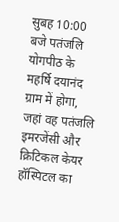सुबह 10:00 बजे पतंजलि योगपीठ के महर्षि दयानंद ग्राम में होगा, जहां वह पतंजलि इमरजेंसी और क्रिटिकल केयर हॉस्पिटल का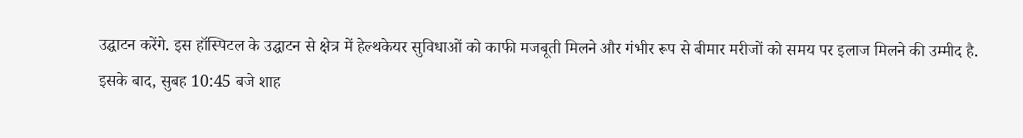उद्घाटन करेंगे. इस हॉस्पिटल के उद्घाटन से क्षेत्र में हेल्थकेयर सुविधाओं को काफी मजबूती मिलने और गंभीर रूप से बीमार मरीजों को समय पर इलाज मिलने की उम्मीद है.
इसके बाद, सुबह 10:45 बजे शाह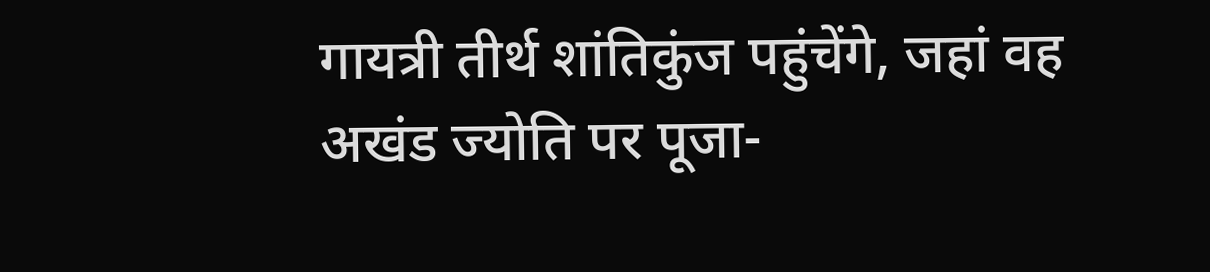गायत्री तीर्थ शांतिकुंज पहुंचेंगे, जहां वह अखंड ज्योति पर पूजा-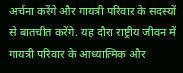अर्चना करेंगे और गायत्री परिवार के सदस्यों से बातचीत करेंगे. यह दौरा राष्ट्रीय जीवन में गायत्री परिवार के आध्यात्मिक और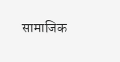सामाजिक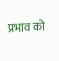प्रभाव को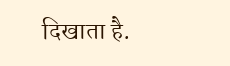दिखाता है.